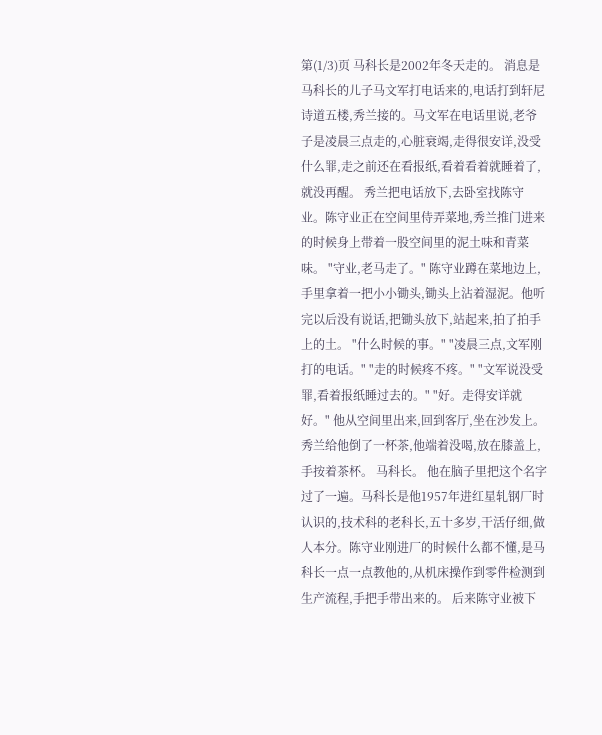第(1/3)页 马科长是2002年冬天走的。 消息是马科长的儿子马文军打电话来的,电话打到轩尼诗道五楼,秀兰接的。马文军在电话里说,老爷子是凌晨三点走的,心脏衰竭,走得很安详,没受什么罪,走之前还在看报纸,看着看着就睡着了,就没再醒。 秀兰把电话放下,去卧室找陈守业。陈守业正在空间里侍弄菜地,秀兰推门进来的时候身上带着一股空间里的泥土味和青菜味。 "守业,老马走了。" 陈守业蹲在菜地边上,手里拿着一把小小锄头,锄头上沾着湿泥。他听完以后没有说话,把锄头放下,站起来,拍了拍手上的土。 "什么时候的事。" "凌晨三点,文军刚打的电话。" "走的时候疼不疼。" "文军说没受罪,看着报纸睡过去的。" "好。走得安详就好。" 他从空间里出来,回到客厅,坐在沙发上。秀兰给他倒了一杯茶,他端着没喝,放在膝盖上,手按着茶杯。 马科长。 他在脑子里把这个名字过了一遍。马科长是他1957年进红星轧钢厂时认识的,技术科的老科长,五十多岁,干活仔细,做人本分。陈守业刚进厂的时候什么都不懂,是马科长一点一点教他的,从机床操作到零件检测到生产流程,手把手带出来的。 后来陈守业被下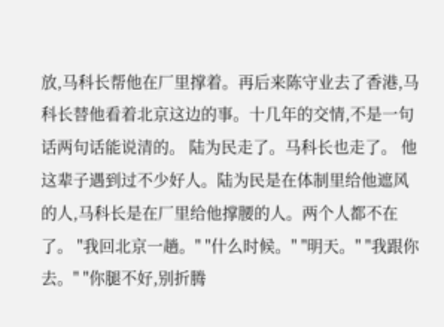放,马科长帮他在厂里撑着。再后来陈守业去了香港,马科长替他看着北京这边的事。十几年的交情,不是一句话两句话能说清的。 陆为民走了。马科长也走了。 他这辈子遇到过不少好人。陆为民是在体制里给他遮风的人,马科长是在厂里给他撑腰的人。两个人都不在了。 "我回北京一趟。" "什么时候。" "明天。" "我跟你去。" "你腿不好,别折腾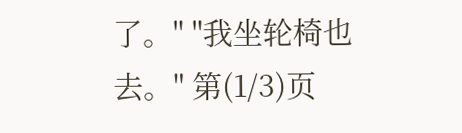了。" "我坐轮椅也去。" 第(1/3)页